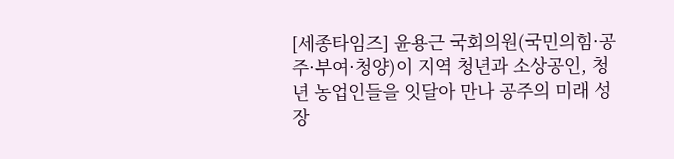[세종타임즈] 윤용근 국회의원(국민의힘·공주·부여·청양)이 지역 청년과 소상공인, 청년 농업인들을 잇달아 만나 공주의 미래 성장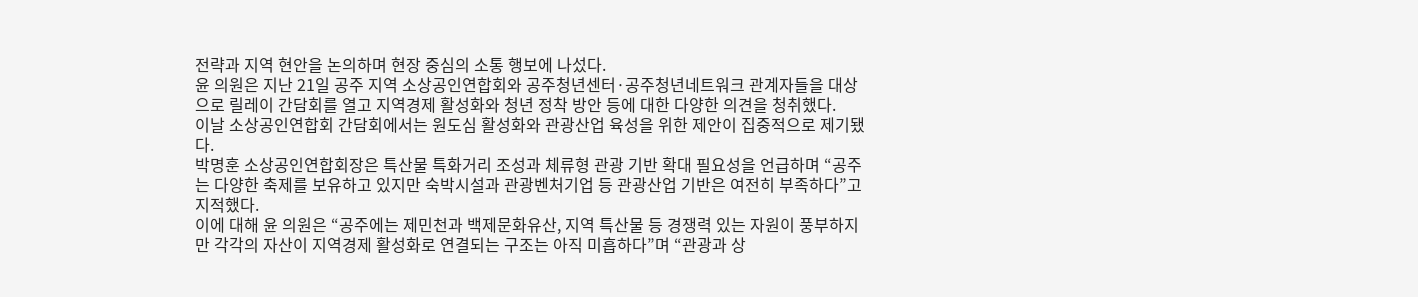전략과 지역 현안을 논의하며 현장 중심의 소통 행보에 나섰다.
윤 의원은 지난 21일 공주 지역 소상공인연합회와 공주청년센터·공주청년네트워크 관계자들을 대상으로 릴레이 간담회를 열고 지역경제 활성화와 청년 정착 방안 등에 대한 다양한 의견을 청취했다.
이날 소상공인연합회 간담회에서는 원도심 활성화와 관광산업 육성을 위한 제안이 집중적으로 제기됐다.
박명훈 소상공인연합회장은 특산물 특화거리 조성과 체류형 관광 기반 확대 필요성을 언급하며 “공주는 다양한 축제를 보유하고 있지만 숙박시설과 관광벤처기업 등 관광산업 기반은 여전히 부족하다”고 지적했다.
이에 대해 윤 의원은 “공주에는 제민천과 백제문화유산, 지역 특산물 등 경쟁력 있는 자원이 풍부하지만 각각의 자산이 지역경제 활성화로 연결되는 구조는 아직 미흡하다”며 “관광과 상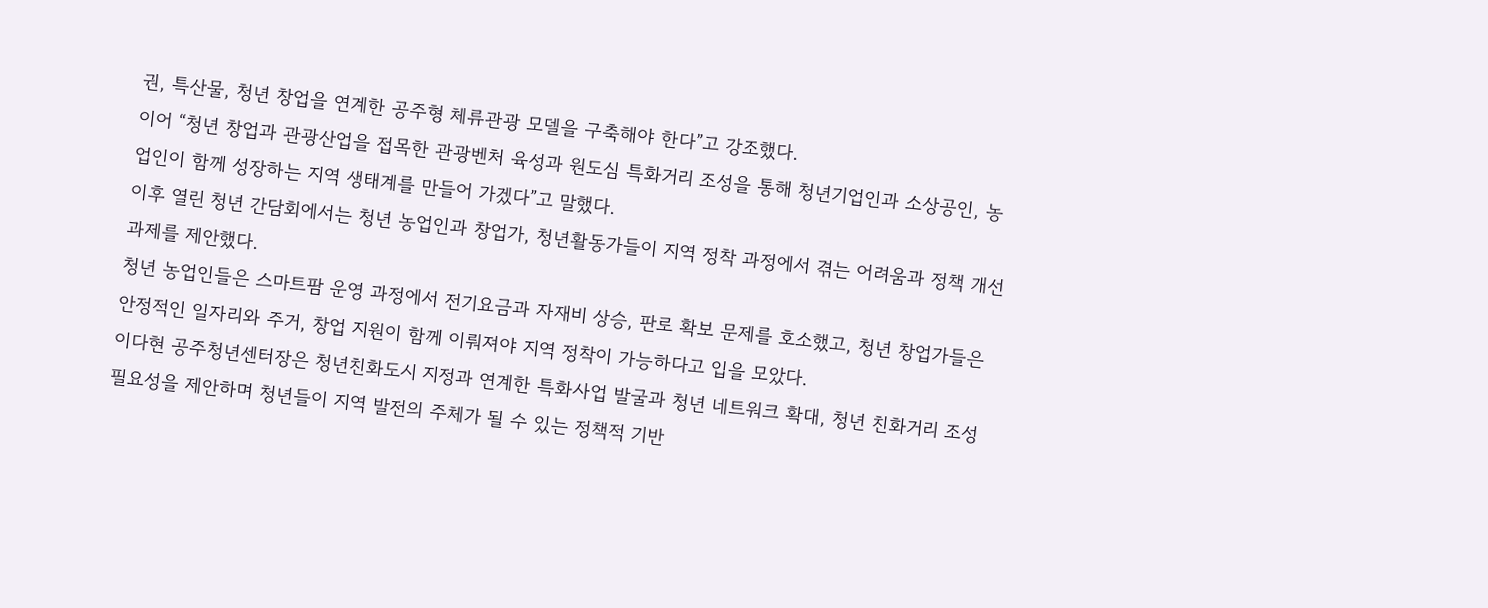권, 특산물, 청년 창업을 연계한 공주형 체류관광 모델을 구축해야 한다”고 강조했다.
이어 “청년 창업과 관광산업을 접목한 관광벤처 육성과 원도심 특화거리 조성을 통해 청년기업인과 소상공인, 농업인이 함께 성장하는 지역 생태계를 만들어 가겠다”고 말했다.
이후 열린 청년 간담회에서는 청년 농업인과 창업가, 청년활동가들이 지역 정착 과정에서 겪는 어려움과 정책 개선 과제를 제안했다.
청년 농업인들은 스마트팜 운영 과정에서 전기요금과 자재비 상승, 판로 확보 문제를 호소했고, 청년 창업가들은 안정적인 일자리와 주거, 창업 지원이 함께 이뤄져야 지역 정착이 가능하다고 입을 모았다.
이다현 공주청년센터장은 청년친화도시 지정과 연계한 특화사업 발굴과 청년 네트워크 확대, 청년 친화거리 조성 필요성을 제안하며 청년들이 지역 발전의 주체가 될 수 있는 정책적 기반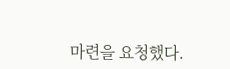마련을 요청했다.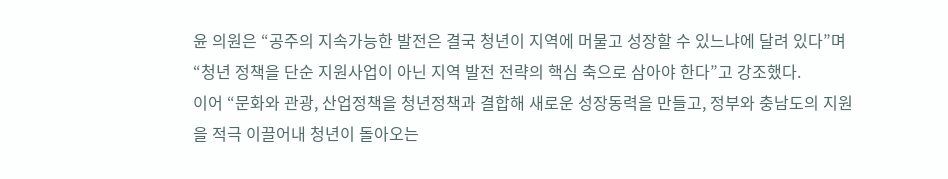윤 의원은 “공주의 지속가능한 발전은 결국 청년이 지역에 머물고 성장할 수 있느냐에 달려 있다”며 “청년 정책을 단순 지원사업이 아닌 지역 발전 전략의 핵심 축으로 삼아야 한다”고 강조했다.
이어 “문화와 관광, 산업정책을 청년정책과 결합해 새로운 성장동력을 만들고, 정부와 충남도의 지원을 적극 이끌어내 청년이 돌아오는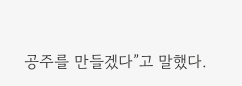공주를 만들겠다”고 말했다.